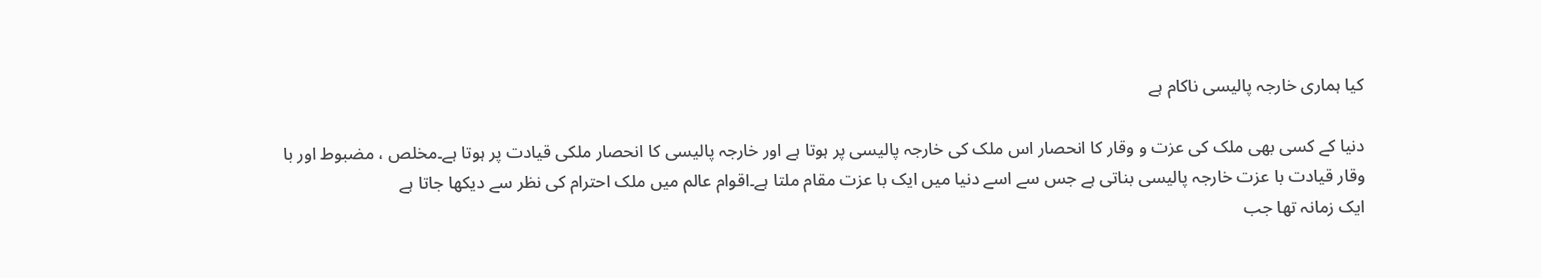کیا ہماری خارجہ پالیسی ناکام ہے

دنیا کے کسی بھی ملک کی عزت و وقار کا انحصار اس ملک کی خارجہ پالیسی پر ہوتا ہے اور خارجہ پالیسی کا انحصار ملکی قیادت پر ہوتا ہے۔مخلص ، مضبوط اور با وقار قیادت با عزت خارجہ پالیسی بناتی ہے جس سے اسے دنیا میں ایک با عزت مقام ملتا ہے۔اقوام عالم میں ملک احترام کی نظر سے دیکھا جاتا ہے
ایک زمانہ تھا جب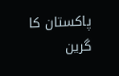پاکستان کا گرین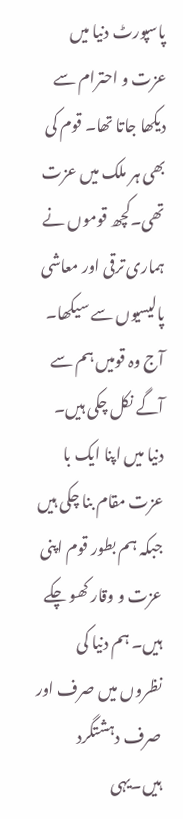پاسپورٹ دنیا میں عزت و احترام سے دیکھا جاتا تھا۔ قوم کی بھی ہر ملک میں عزت تھی۔کچھ قوموں نے ہماری ترقی اور معاشی پالیسیوں سے سیکھا۔ آج وہ قومیں ہم سے آگے نکل چکی ہیں۔ دنیا میں اپنا ایک با عزت مقام بنا چکی ہیں جبکہ ہم بطور قوم اپنی عزت و وقار کھو چکے ہیں۔ ہم دنیا کی نظروں میں صرف اور صرف دہشتگرد ہیں۔یہی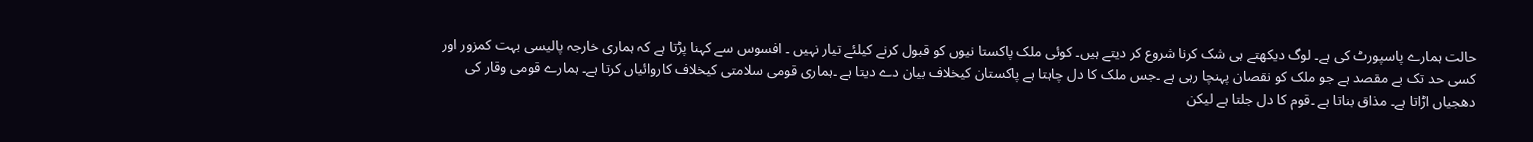حالت ہمارے پاسپورٹ کی ہے۔ لوگ دیکھتے ہی شک کرنا شروع کر دیتے ہیں۔ کوئی ملک پاکستا نیوں کو قبول کرنے کیلئے تیار نہیں ۔ افسوس سے کہنا پڑتا ہے کہ ہماری خارجہ پالیسی بہت کمزور اور کسی حد تک بے مقصد ہے جو ملک کو نقصان پہنچا رہی ہے ۔جس ملک کا دل چاہتا ہے پاکستان کیخلاف بیان دے دیتا ہے ۔ہماری قومی سلامتی کیخلاف کاروائیاں کرتا ہے۔ ہمارے قومی وقار کی دھجیاں اڑاتا ہے۔ مذاق بناتا ہے ۔قوم کا دل جلتا ہے لیکن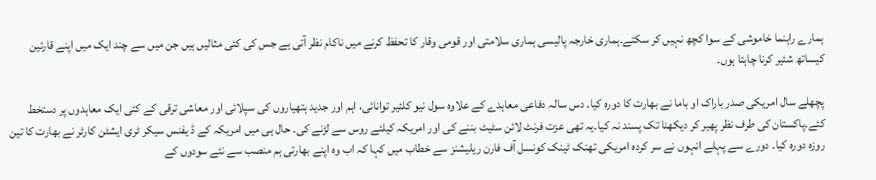ہمارے راہنما خاموشی کے سوا کچھ نہیں کر سکتے۔ہماری خارجہ پالیسی ہماری سلامتی اور قومی وقار کا تحفظ کرنے میں ناکام نظر آتی ہے جس کی کئی مثالیں ہیں جن میں سے چند ایک میں اپنے قارئین کیساتھ شئیر کرنا چاہتا ہوں۔

پچھلے سال امریکی صدر باراک او باما نے بھارت کا دورہ کیا۔ دس سالہ دفاعی معاہدے کے علاوہ سول نیو کلئیر توانائی، اہم اور جدید ہتھیاروں کی سپلائی اور معاشی ترقی کے کئی ایک معاہدوں پر دستخط کئے۔پاکستان کی طرف نظر پھیر کر دیکھنا تک پسند نہ کیا۔یہ تھی عزت فرنٹ لائن سٹیٹ بننے کی اور امریکہ کیلئے روس سے لڑنے کی۔ حال ہی میں امریکہ کے ڈ یفنس سیکر ٹری ایشٹن کارٹر نے بھارت کا تین روزہ دورہ کیا۔ دورے سے پہلے انہوں نے سر کردہ امریکی تھنک ٹینک کونسل آف فارن ریلیشنز سے خطاب میں کہا کہ اب وہ اپنے بھارتی ہم منصب سے نئے سودوں کے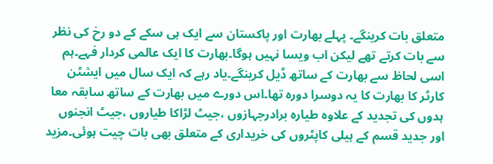متعلق بات کرینگے۔ پہلے بھارت اور پاکستان سے ایک ہی سکے کے دو رخ کی نظر سے بات کرتے تھے لیکن اب ویسا نہیں ہوگا۔بھارت کا ایک عالمی کردار فہے۔ہم اسی لحاظ سے بھارت کے ساتھ ڈیل کرینگے۔یاد رہے کہ ایک سال میں ایشٹن کارٹر کا بھارت کا یہ دوسرا دورہ تھا۔اس دورے میں بھارت کے ساتھ سابقہ معا ہدوں کی تجدید کے علاوہ طیارہ برادرجہازوں ،جیٹ لڑاکا طیاروں ،جیٹ انجنوں اور جدید قسم کے ہیلی کاپٹروں کی خریداری کے متعلق بھی بات چیت ہوئی۔مزید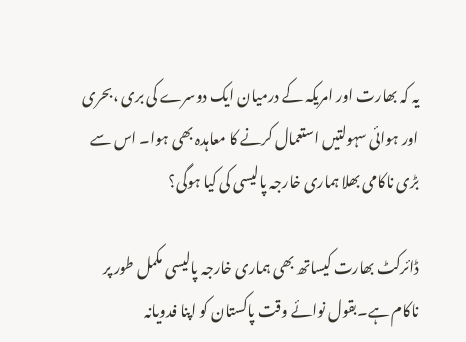یہ کہ بھارت اور امریکہ کے درمیان ایک دوسرے کی بری ،بحری اور ہوائی سہولتیں استعمال کرنے کا معاہدہ بھی ہوا۔ اس سے بڑی ناکامی بھلا ہماری خارجہ پالیسی کی کیا ہوگی؟

ڈائرکٹ بھارت کیساتھ بھی ہماری خارجہ پالیسی مکمل طور پر ناکام ہے۔بقول نوائے وقت پاکستان کو اپنا فدویانہ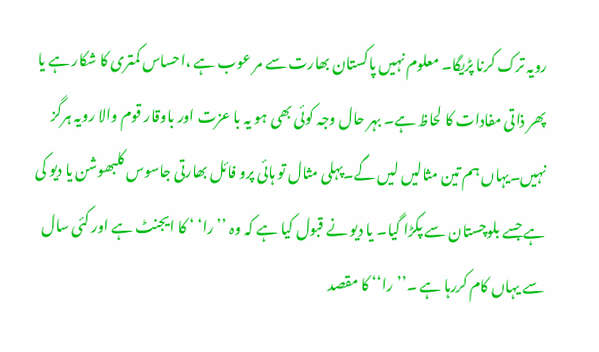رویہ ترک کرنا پڑیگا۔ معلوم نہیں پاکستان بھارت سے مر عوب ہے ،احساس کمتری کا شکار ہے یا پھر ذاتی مفادات کا لحاظ ہے۔ بہر حال وجہ کوئی بھی ہو یہ با عزت اور باوقار قوم والا رویہ ہرگز نہیں۔یہاں ہم تین مثالیں لیں گے۔پہلی مثال تو ہائی پرو فائل بھارتی جاسوس کلبھوشن یا دیو کی ہے جسے بلوچستان سے پکڑا گیا۔ یا دیو نے قبول کیا ہے کہ وہ ’’را‘ ‘ کا ایجنٹ ہے اور کئی سال سے یہاں کام کررہا ہے ۔’’را‘‘ کا مقصد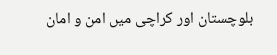بلوچستان اور کراچی میں امن و امان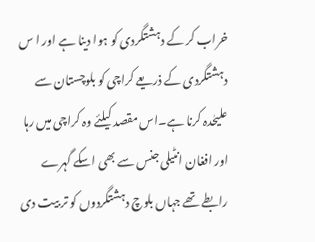خراب کر کے دہشتگردی کو ہوا دینا ہے اور ا س دہشتگردی کے ذریعے کراچی کو بلوچستان سے علیحٰدہ کرنا ہے۔اس مقصد کیلئے وہ کراچی میں رہا اور افغان انٹیلی جنس سے بھی اسکے گہرے رابطے تھے جہاں بلوچ دہشتگردوں کو تر بیت دی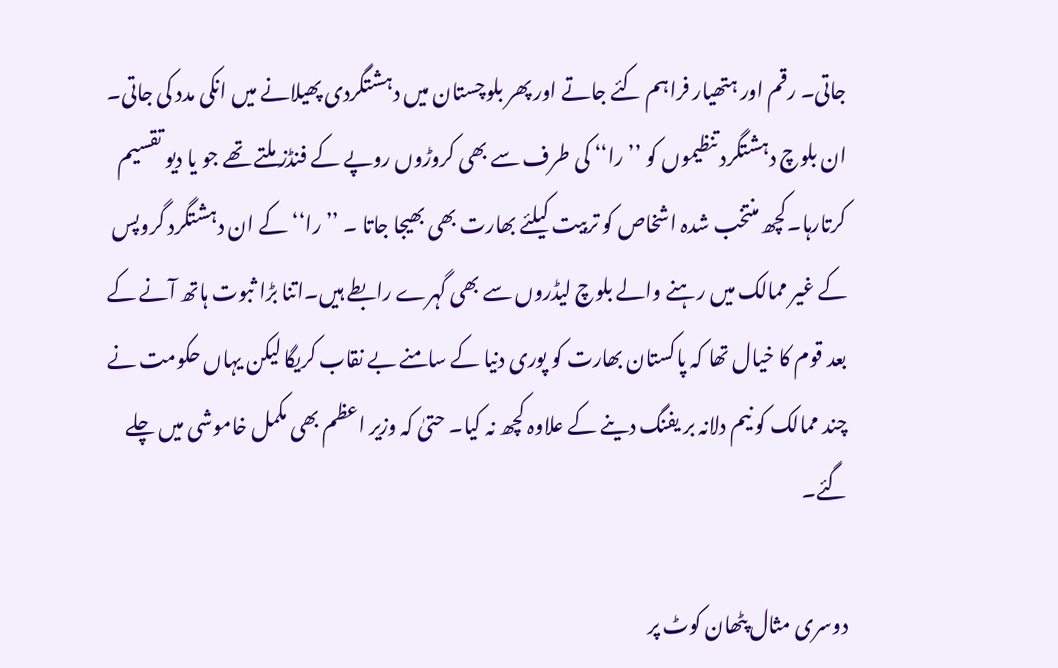جاتی۔ رقم اور ہتھیار فراہم کئے جاتے اور پھر بلوچستان میں دہشتگردی پھیلانے میں انکی مدد کی جاتی۔ ان بلوچ دہشتگرد تنظیموں کو ’’را‘‘ کی طرف سے بھی کروڑوں روپے کے فنڈز ملتے تھے جو یا دیو تقسیم کرتارہا۔کچھ منتخب شدہ اشخاص کو تربیت کیلئے بھارت بھی بھیجا جاتا ۔ ’’را‘‘ کے ان دہشتگرد گروپس کے غیر ممالک میں رہنے والے بلوچ لیڈروں سے بھی گہرے رابطے ہیں۔اتنا بڑا ثبوت ہاتھ آنے کے بعد قوم کا خیال تھا کہ پاکستان بھارت کو پوری دنیا کے سامنے بے نقاب کریگا لیکن یہاں حکومت نے چند ممالک کو نیم دلانہ بر یفنگ دینے کے علاوہ کچھ نہ کیا۔ حتیٰ کہ وزیر اعظم بھی مکمل خاموشی میں چلے گئے۔

دوسری مثال پٹھان کوٹ پر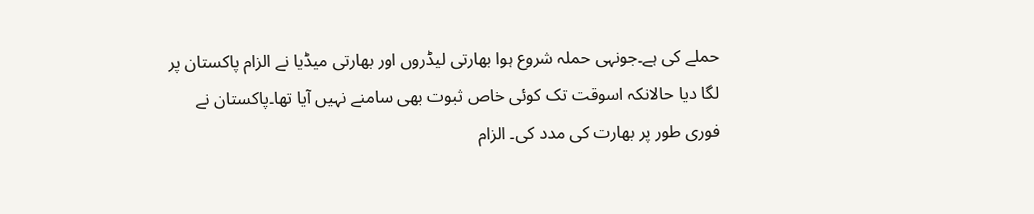حملے کی ہے۔جونہی حملہ شروع ہوا بھارتی لیڈروں اور بھارتی میڈیا نے الزام پاکستان پر لگا دیا حالانکہ اسوقت تک کوئی خاص ثبوت بھی سامنے نہیں آیا تھا۔پاکستان نے فوری طور پر بھارت کی مدد کی۔ الزام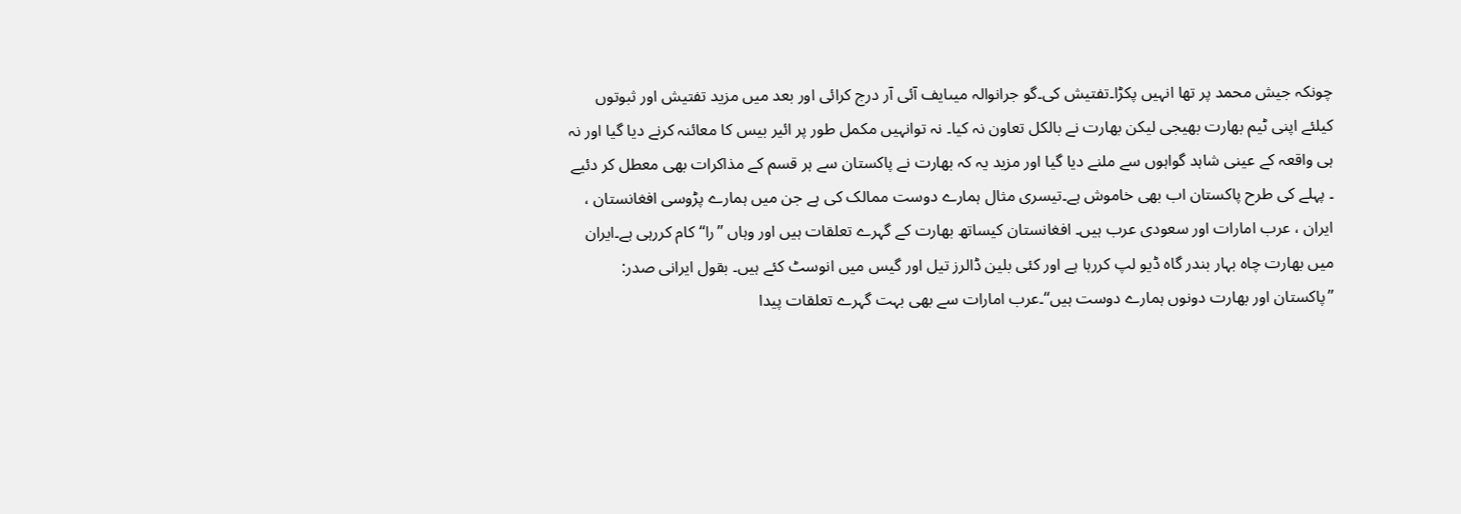چونکہ جیش محمد پر تھا انہیں پکڑا۔تفتیش کی۔گو جرانوالہ میںایف آئی آر درج کرائی اور بعد میں مزید تفتیش اور ثبوتوں کیلئے اپنی ٹیم بھارت بھیجی لیکن بھارت نے بالکل تعاون نہ کیا۔ نہ توانہیں مکمل طور پر ائیر بیس کا معائنہ کرنے دیا گیا اور نہ ہی واقعہ کے عینی شاہد گواہوں سے ملنے دیا گیا اور مزید یہ کہ بھارت نے پاکستان سے ہر قسم کے مذاکرات بھی معطل کر دئیے ۔ پہلے کی طرح پاکستان اب بھی خاموش ہے۔تیسری مثال ہمارے دوست ممالک کی ہے جن میں ہمارے پڑوسی افغانستان ، ایران ، عرب امارات اور سعودی عرب ہیں۔ افغانستان کیساتھ بھارت کے گہرے تعلقات ہیں اور وہاں ’’را‘‘ کام کررہی ہے۔ایران میں بھارت چاہ بہار بندر گاہ ڈیو لپ کررہا ہے اور کئی بلین ڈالرز تیل اور گیس میں انوسٹ کئے ہیں۔ بقول ایرانی صدر: ’’پاکستان اور بھارت دونوں ہمارے دوست ہیں‘‘۔عرب امارات سے بھی بہت گہرے تعلقات پیدا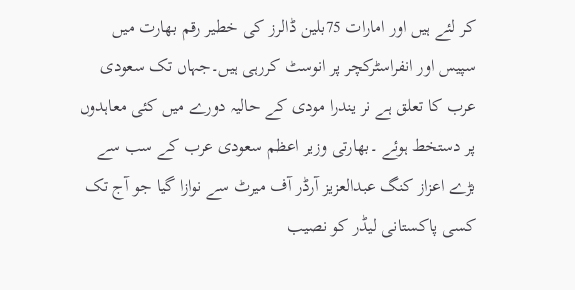کر لئے ہیں اور امارات 75بلین ڈالرز کی خطیر رقم بھارت میں سپیس اور انفراسٹرکچر پر انوسٹ کررہی ہیں۔جہاں تک سعودی عرب کا تعلق ہے نر یندرا مودی کے حالیہ دورے میں کئی معاہدوں پر دستخط ہوئے ۔بھارتی وزیر اعظم سعودی عرب کے سب سے بڑے اعزاز کنگ عبدالعزیز آرڈر آف میرٹ سے نوازا گیا جو آج تک کسی پاکستانی لیڈر کو نصیب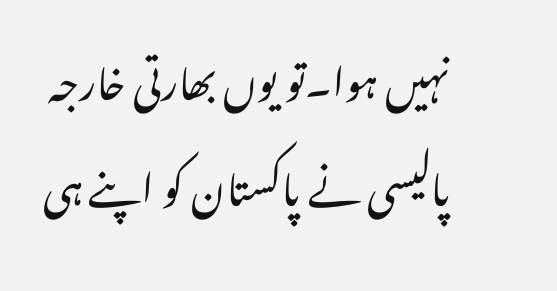نہیں ہوا۔تو یوں بھارتی خارجہ پالیسی نے پاکستان کو اپنے ہی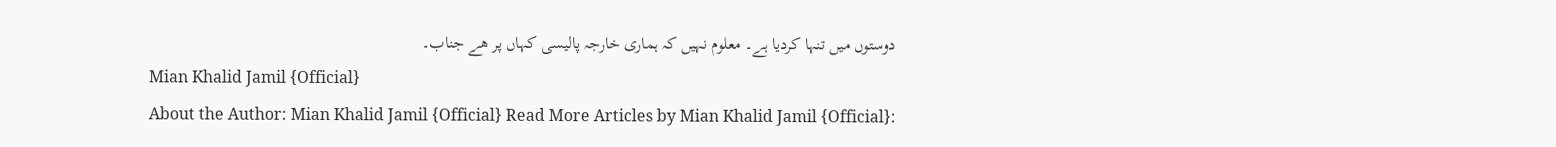دوستوں میں تنہا کردیا ہے۔ معلوم نہیں کہ ہماری خارجہ پالیسی کہاں پر ھے جناب۔
Mian Khalid Jamil {Official}
About the Author: Mian Khalid Jamil {Official} Read More Articles by Mian Khalid Jamil {Official}: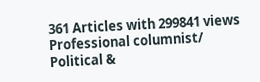361 Articles with 299841 views Professional columnist/ Political &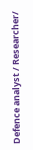Defence analyst / Researcher/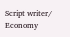Script writer/ Economy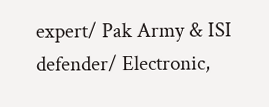expert/ Pak Army & ISI defender/ Electronic,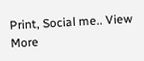Print, Social me.. View More